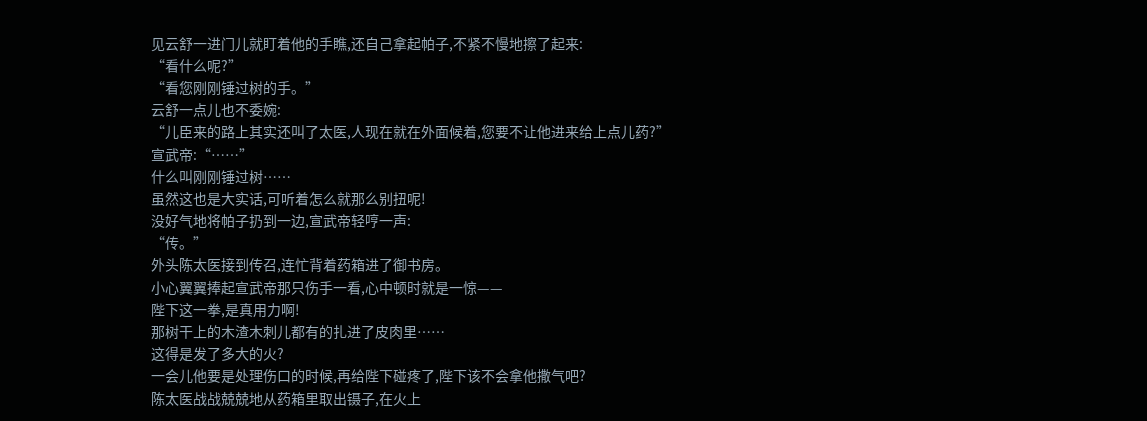见云舒一进门儿就盯着他的手瞧,还自己拿起帕子,不紧不慢地擦了起来:
“看什么呢?”
“看您刚刚锤过树的手。”
云舒一点儿也不委婉:
“儿臣来的路上其实还叫了太医,人现在就在外面候着,您要不让他进来给上点儿药?”
宣武帝:“……”
什么叫刚刚锤过树……
虽然这也是大实话,可听着怎么就那么别扭呢!
没好气地将帕子扔到一边,宣武帝轻哼一声:
“传。”
外头陈太医接到传召,连忙背着药箱进了御书房。
小心翼翼捧起宣武帝那只伤手一看,心中顿时就是一惊——
陛下这一拳,是真用力啊!
那树干上的木渣木刺儿都有的扎进了皮肉里……
这得是发了多大的火?
一会儿他要是处理伤口的时候,再给陛下碰疼了,陛下该不会拿他撒气吧?
陈太医战战兢兢地从药箱里取出镊子,在火上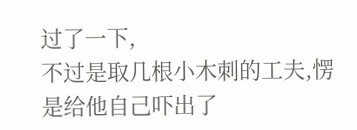过了一下,
不过是取几根小木刺的工夫,愣是给他自己吓出了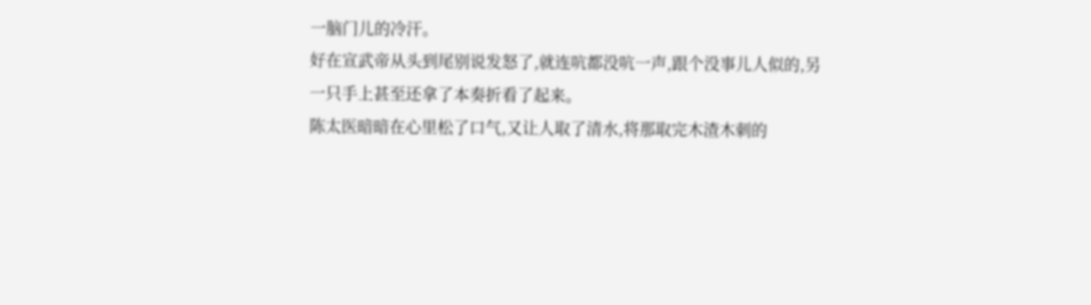一脑门儿的冷汗。
好在宣武帝从头到尾别说发怒了,就连吭都没吭一声,跟个没事儿人似的,另一只手上甚至还拿了本奏折看了起来。
陈太医暗暗在心里松了口气,又让人取了清水,将那取完木渣木刺的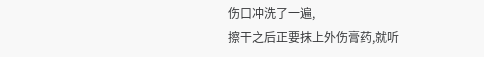伤口冲洗了一遍,
擦干之后正要抹上外伤膏药,就听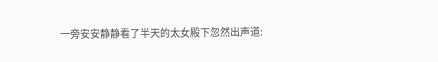一旁安安静静看了半天的太女殿下忽然出声道: